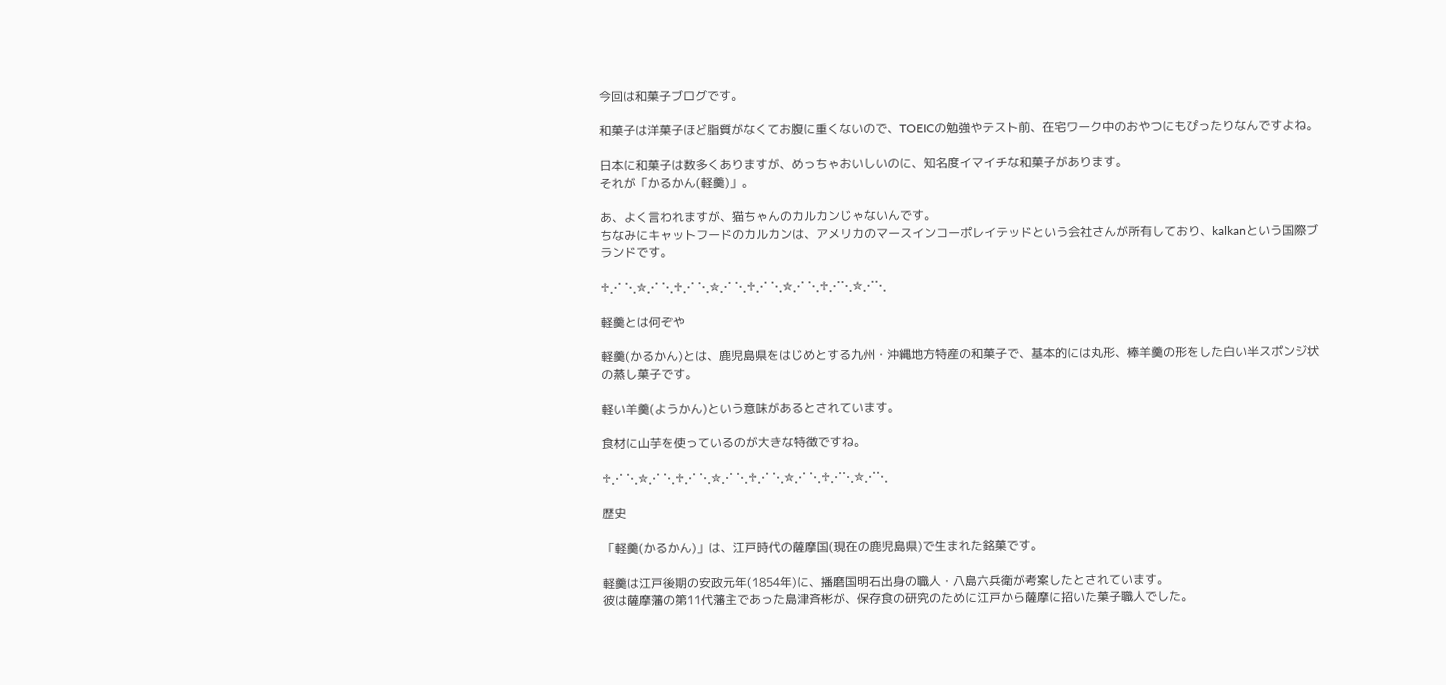今回は和菓子ブログです。

和菓子は洋菓子ほど脂質がなくてお腹に重くないので、TOEICの勉強やテスト前、在宅ワーク中のおやつにもぴったりなんですよね。

日本に和菓子は数多くありますが、めっちゃおいしいのに、知名度イマイチな和菓子があります。
それが「かるかん(軽羹)」。

あ、よく言われますが、猫ちゃんのカルカンじゃないんです。
ちなみにキャットフードのカルカンは、アメリカのマースインコーポレイテッドという会社さんが所有しており、kalkanという国際ブランドです。

♱⋰ ⋱✮⋰ ⋱♱⋰ ⋱✮⋰ ⋱♱⋰ ⋱✮⋰ ⋱♱⋰⋱✮⋰⋱

軽羹とは何ぞや

軽羹(かるかん)とは、鹿児島県をはじめとする九州・沖縄地方特産の和菓子で、基本的には丸形、棒羊羹の形をした白い半スポンジ状の蒸し菓子です。

軽い羊羹(ようかん)という意味があるとされています。

食材に山芋を使っているのが大きな特徴ですね。

♱⋰ ⋱✮⋰ ⋱♱⋰ ⋱✮⋰ ⋱♱⋰ ⋱✮⋰ ⋱♱⋰⋱✮⋰⋱

歴史

「軽羹(かるかん)」は、江戸時代の薩摩国(現在の鹿児島県)で生まれた銘菓です。

軽羹は江戸後期の安政元年(1854年)に、播磨国明石出身の職人・八島六兵衛が考案したとされています。
彼は薩摩藩の第11代藩主であった島津斉彬が、保存食の研究のために江戸から薩摩に招いた菓子職人でした。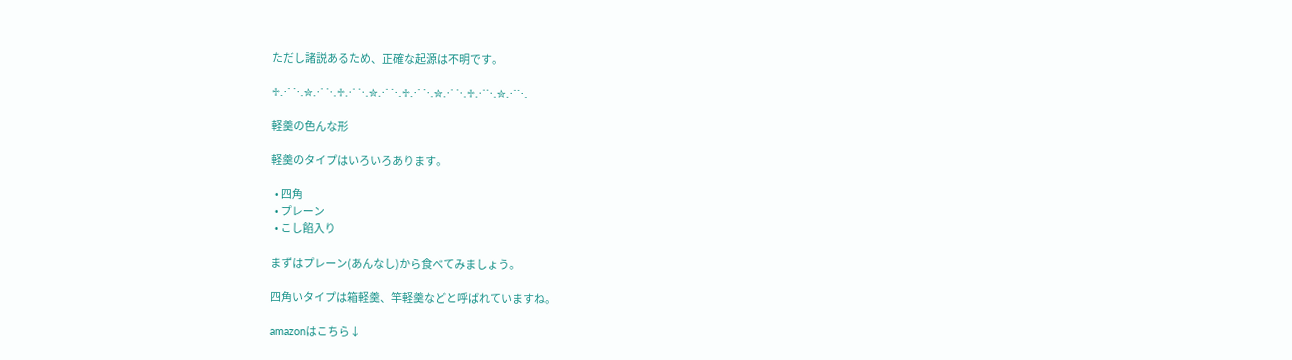ただし諸説あるため、正確な起源は不明です。

♱⋰ ⋱✮⋰ ⋱♱⋰ ⋱✮⋰ ⋱♱⋰ ⋱✮⋰ ⋱♱⋰⋱✮⋰⋱

軽羹の色んな形

軽羹のタイプはいろいろあります。

  • 四角
  • プレーン
  • こし餡入り

まずはプレーン(あんなし)から食べてみましょう。

四角いタイプは箱軽羹、竿軽羹などと呼ばれていますね。

amazonはこちら↓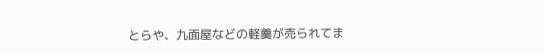とらや、九面屋などの軽羹が売られてま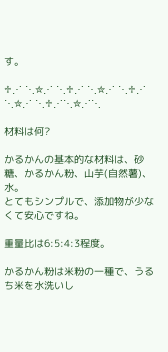す。

♱⋰ ⋱✮⋰ ⋱♱⋰ ⋱✮⋰ ⋱♱⋰ ⋱✮⋰ ⋱♱⋰⋱✮⋰⋱

材料は何?

かるかんの基本的な材料は、砂糖、かるかん粉、山芋(自然薯)、水。
とてもシンプルで、添加物が少なくて安心ですね。

重量比は6:5:4:3程度。

かるかん粉は米粉の一種で、うるち米を水洗いし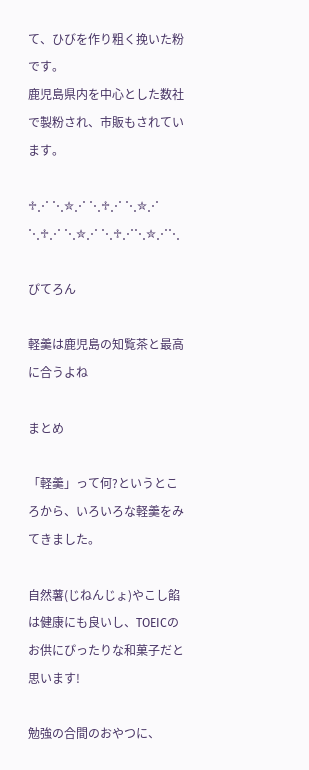て、ひびを作り粗く挽いた粉です。
鹿児島県内を中心とした数社で製粉され、市販もされています。

♱⋰ ⋱✮⋰ ⋱♱⋰ ⋱✮⋰ ⋱♱⋰ ⋱✮⋰ ⋱♱⋰⋱✮⋰⋱

ぴてろん

軽羹は鹿児島の知覧茶と最高に合うよね

まとめ

「軽羹」って何?というところから、いろいろな軽羹をみてきました。

自然薯(じねんじょ)やこし餡は健康にも良いし、TOEICのお供にぴったりな和菓子だと思います!

勉強の合間のおやつに、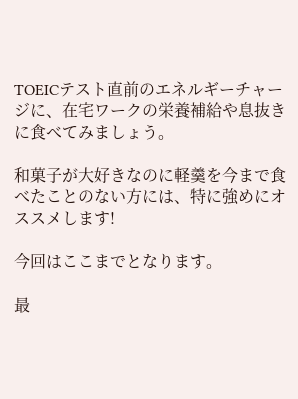TOEICテスト直前のエネルギーチャージに、在宅ワークの栄養補給や息抜きに食べてみましょう。

和菓子が大好きなのに軽羹を今まで食べたことのない方には、特に強めにオススメします!

今回はここまでとなります。

最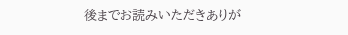後までお読みいただきありが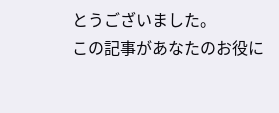とうございました。
この記事があなたのお役に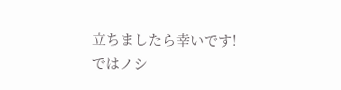立ちましたら幸いです!
ではノシ